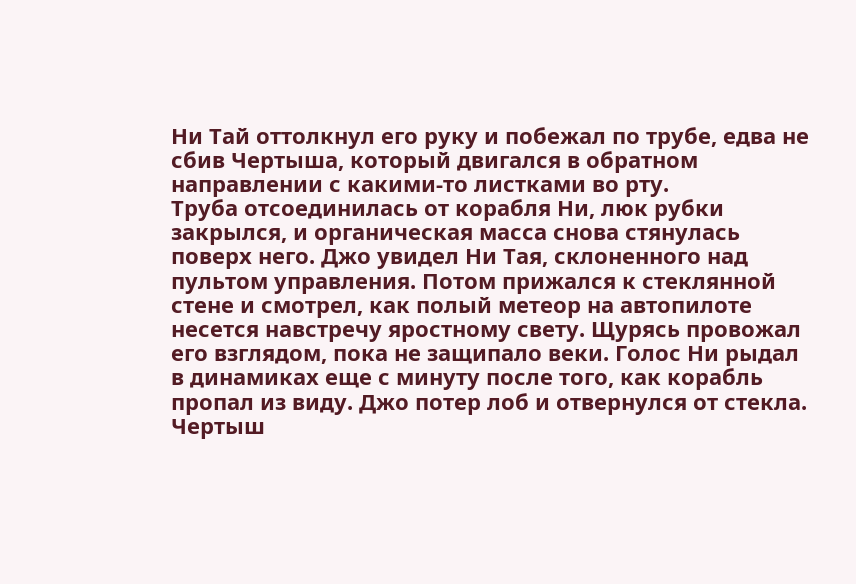Ни Тай оттолкнул его руку и побежал по трубе, едва не сбив Чертыша, который двигался в обратном направлении с какими-то листками во рту.
Труба отсоединилась от корабля Ни, люк рубки закрылся, и органическая масса снова стянулась поверх него. Джо увидел Ни Тая, склоненного над пультом управления. Потом прижался к стеклянной стене и смотрел, как полый метеор на автопилоте несется навстречу яростному свету. Щурясь провожал его взглядом, пока не защипало веки. Голос Ни рыдал в динамиках еще с минуту после того, как корабль пропал из виду. Джо потер лоб и отвернулся от стекла. Чертыш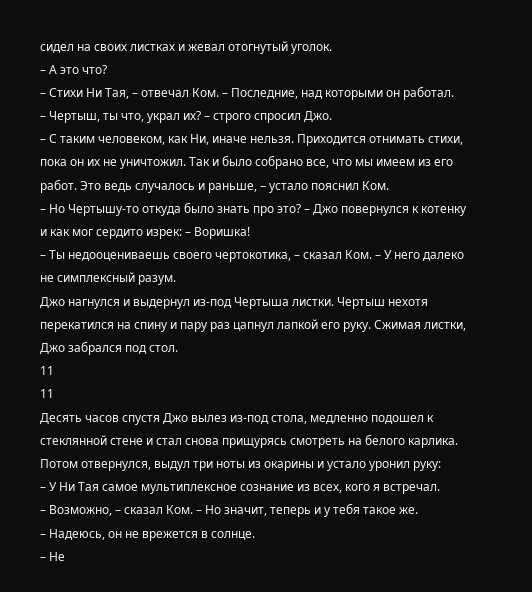сидел на своих листках и жевал отогнутый уголок.
– А это что?
– Стихи Ни Тая, – отвечал Ком. – Последние, над которыми он работал.
– Чертыш, ты что, украл их? – строго спросил Джо.
– С таким человеком, как Ни, иначе нельзя. Приходится отнимать стихи, пока он их не уничтожил. Так и было собрано все, что мы имеем из его работ. Это ведь случалось и раньше, – устало пояснил Ком.
– Но Чертышу-то откуда было знать про это? – Джо повернулся к котенку и как мог сердито изрек: – Воришка!
– Ты недооцениваешь своего чертокотика, – сказал Ком. – У него далеко не симплексный разум.
Джо нагнулся и выдернул из-под Чертыша листки. Чертыш нехотя перекатился на спину и пару раз цапнул лапкой его руку. Сжимая листки, Джо забрался под стол.
11
11
Десять часов спустя Джо вылез из-под стола, медленно подошел к стеклянной стене и стал снова прищурясь смотреть на белого карлика. Потом отвернулся, выдул три ноты из окарины и устало уронил руку:
– У Ни Тая самое мультиплексное сознание из всех, кого я встречал.
– Возможно, – сказал Ком. – Но значит, теперь и у тебя такое же.
– Надеюсь, он не врежется в солнце.
– Не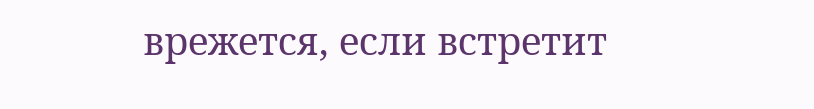врежется, если встретит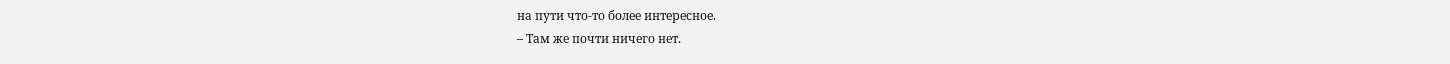на пути что-то более интересное.
– Там же почти ничего нет.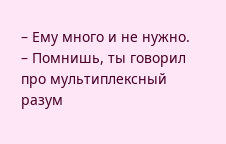– Ему много и не нужно.
– Помнишь, ты говорил про мультиплексный разум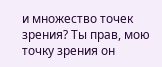и множество точек зрения? Ты прав, мою точку зрения он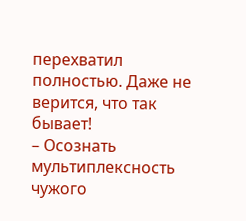перехватил полностью. Даже не верится, что так бывает!
– Осознать мультиплексность чужого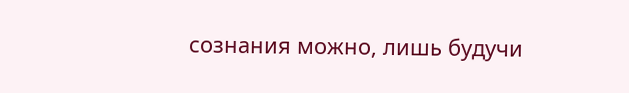сознания можно, лишь будучи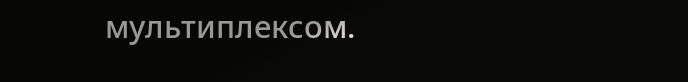мультиплексом.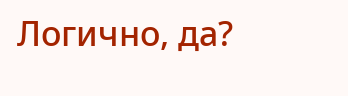Логично, да?